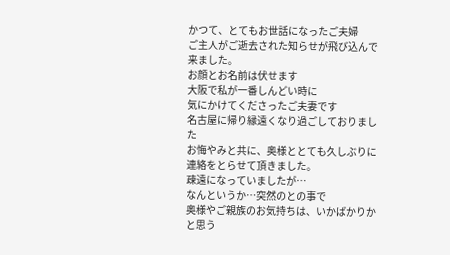かつて、とてもお世話になったご夫婦
ご主人がご逝去された知らせが飛び込んで来ました。
お顔とお名前は伏せます
大阪で私が一番しんどい時に
気にかけてくださったご夫妻です
名古屋に帰り縁遠くなり過ごしておりました
お悔やみと共に、奥様ととても久しぶりに連絡をとらせて頂きました。
疎遠になっていましたが…
なんというか…突然のとの事で
奥様やご親族のお気持ちは、いかばかりかと思う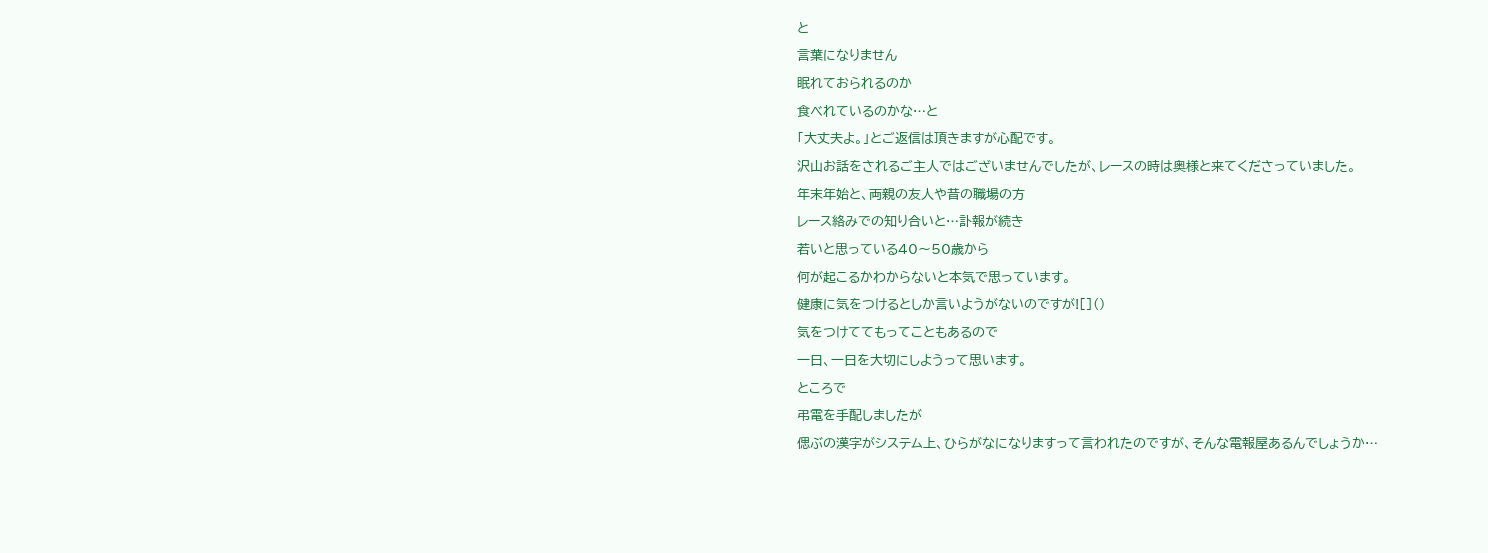と
言葉になりません
眠れておられるのか
食べれているのかな…と
「大丈夫よ。」とご返信は頂きますが心配です。
沢山お話をされるご主人ではございませんでしたが、レースの時は奥様と来てくださっていました。
年末年始と、両親の友人や昔の職場の方
レース絡みでの知り合いと…訃報が続き
若いと思っている40〜50歳から
何が起こるかわからないと本気で思っています。
健康に気をつけるとしか言いようがないのですが![]()
気をつけててもってこともあるので
一日、一日を大切にしようって思います。
ところで
弔電を手配しましたが
偲ぶの漢字がシステム上、ひらがなになりますって言われたのですが、そんな電報屋あるんでしょうか…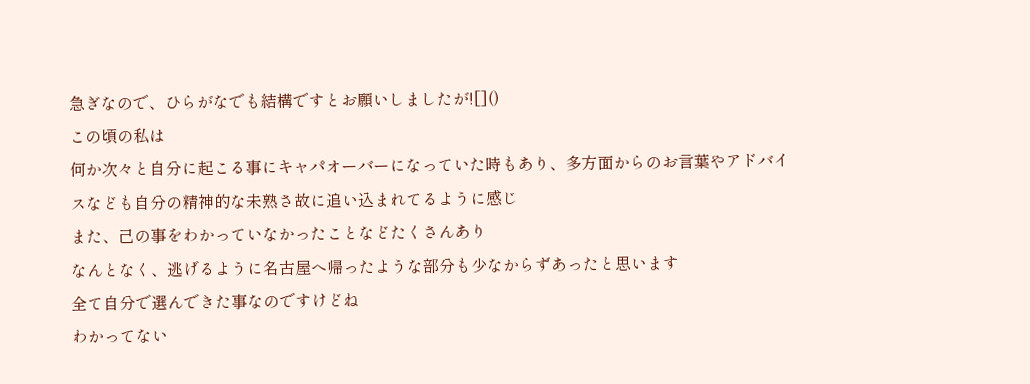急ぎなので、ひらがなでも結構ですとお願いしましたが![]()
この頃の私は
何か次々と自分に起こる事にキャパオーバーになっていた時もあり、多方面からのお言葉やアドバイスなども自分の精神的な未熟さ故に追い込まれてるように感じ
また、己の事をわかっていなかったことなどたくさんあり
なんとなく、逃げるように名古屋へ帰ったような部分も少なからずあったと思います
全て自分で選んできた事なのですけどね
わかってない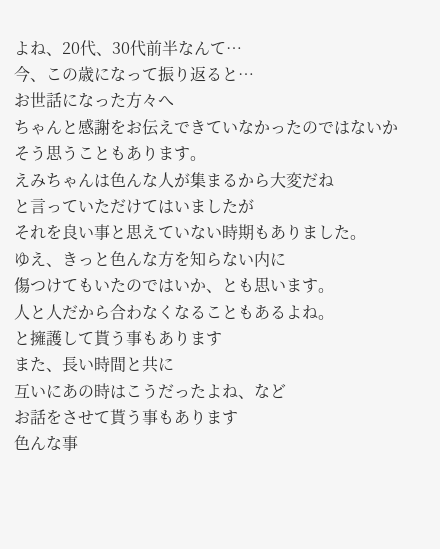よね、20代、30代前半なんて…
今、この歳になって振り返ると…
お世話になった方々へ
ちゃんと感謝をお伝えできていなかったのではないか
そう思うこともあります。
えみちゃんは色んな人が集まるから大変だね
と言っていただけてはいましたが
それを良い事と思えていない時期もありました。
ゆえ、きっと色んな方を知らない内に
傷つけてもいたのではいか、とも思います。
人と人だから合わなくなることもあるよね。
と擁護して貰う事もあります
また、長い時間と共に
互いにあの時はこうだったよね、など
お話をさせて貰う事もあります
色んな事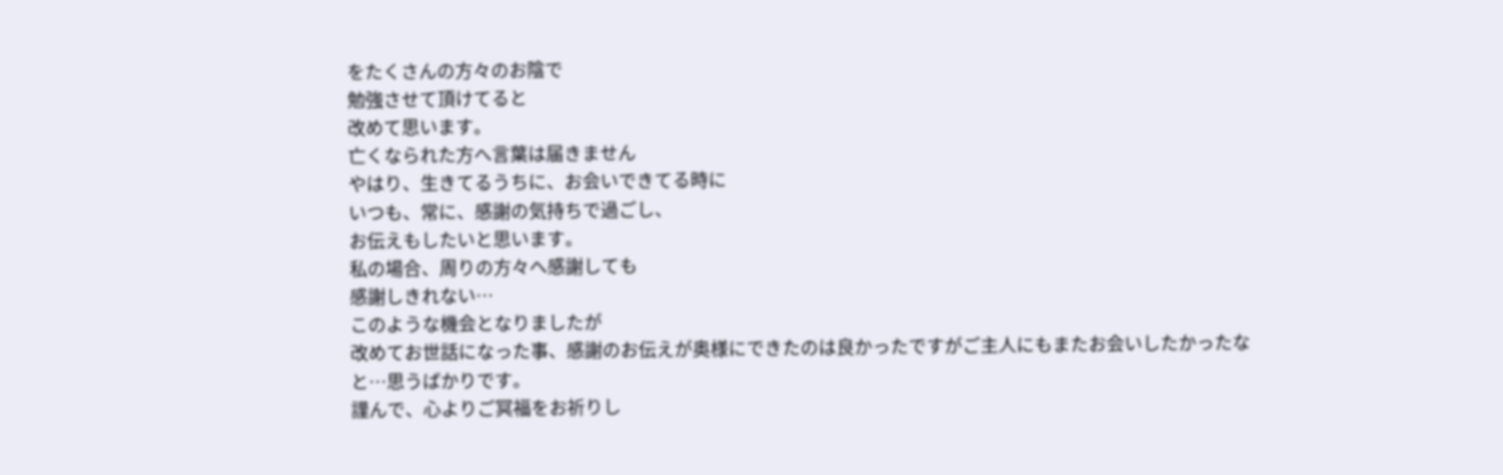をたくさんの方々のお陰で
勉強させて頂けてると
改めて思います。
亡くなられた方へ言葉は届きません
やはり、生きてるうちに、お会いできてる時に
いつも、常に、感謝の気持ちで過ごし、
お伝えもしたいと思います。
私の場合、周りの方々へ感謝しても
感謝しきれない…
このような機会となりましたが
改めてお世話になった事、感謝のお伝えが奥様にできたのは良かったですがご主人にもまたお会いしたかったなと…思うばかりです。
謹んで、心よりご冥福をお祈りし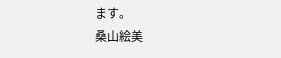ます。
桑山絵美